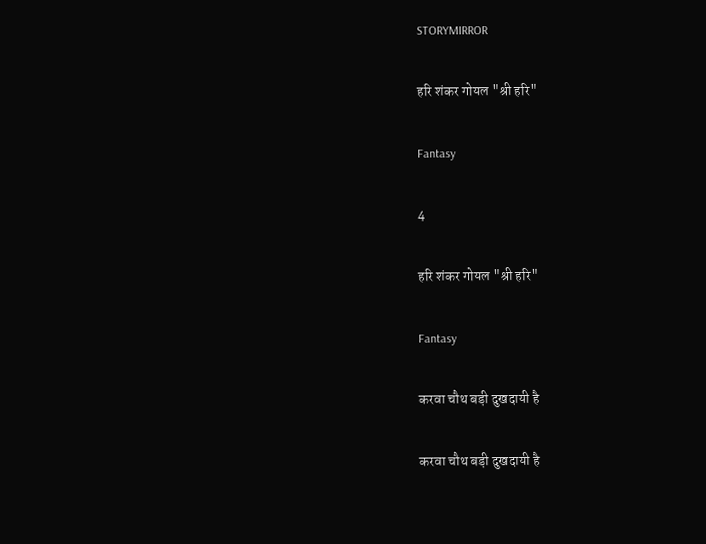STORYMIRROR

हरि शंकर गोयल "श्री हरि"

Fantasy

4

हरि शंकर गोयल "श्री हरि"

Fantasy

करवा चौथ बड़ी दुखदायी है

करवा चौथ बड़ी दुखदायी है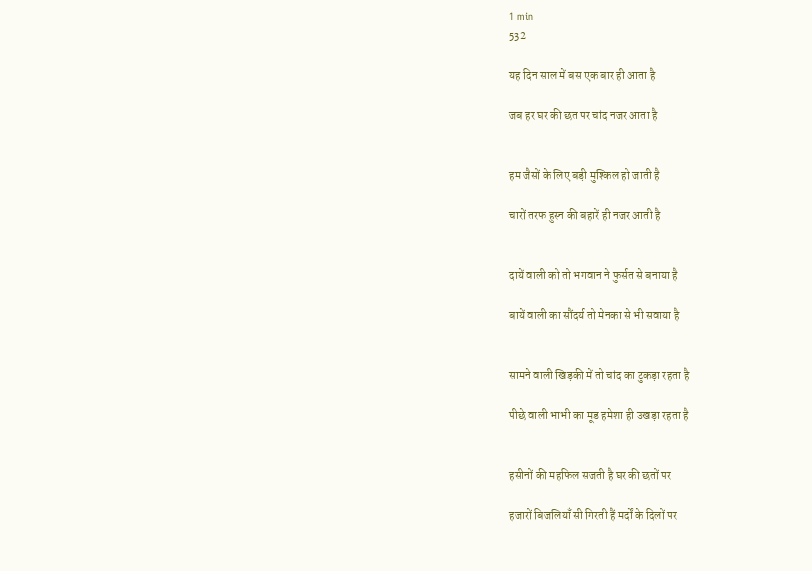1 min
532

यह दिन साल में बस एक बार ही आता है

जब हर घर की छत पर चांद नजर आता है


हम जैसों के लिए बड़ी मुश्किल हो जाती है

चारों तरफ हुस्न की बहारें ही नजर आती है


दायें वाली को तो भगवान ने फुर्सत से बनाया है

बायें वाली का सौंदर्य तो मेनका से भी सवाया है


सामने वाली खिड़की में तो चांद का टुकड़ा रहता है

पीछे वाली भाभी का मूड हमेशा ही उखड़ा रहता है


हसीनों की महफिल सजती है घर की छतों पर

हजारों बिजलियाँ सी गिरती हैं मर्दों के दिलों पर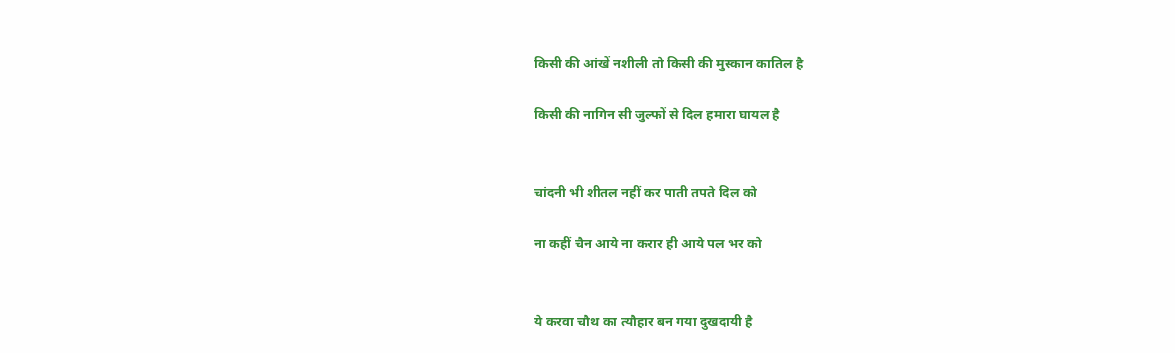किसी की आंखें नशीली तो किसी की मुस्कान कातिल है

किसी की नागिन सी जुल्फों से दिल हमारा घायल है


चांदनी भी शीतल नहीं कर पाती तपते दिल को

ना कहीं चैन आये ना करार ही आये पल भर को


ये करवा चौथ का त्यौहार बन गया दुखदायी है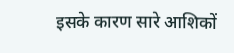इसके कारण सारे आशिकों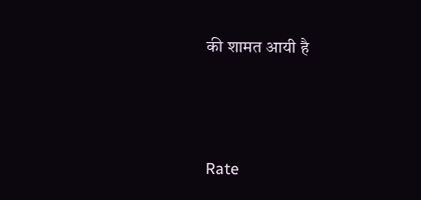की शामत आयी है



Rate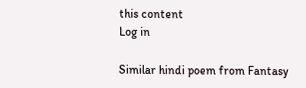this content
Log in

Similar hindi poem from Fantasy